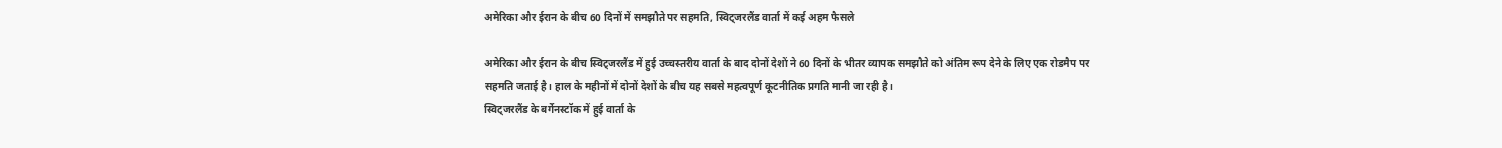अमेरिका और ईरान के बीच 60 दिनों में समझौते पर सहमति, स्विट्जरलैंड वार्ता में कई अहम फैसले

अमेरिका और ईरान के बीच स्विट्जरलैंड में हुई उच्चस्तरीय वार्ता के बाद दोनों देशों ने 60 दिनों के भीतर व्यापक समझौते को अंतिम रूप देने के लिए एक रोडमैप पर सहमति जताई है। हाल के महीनों में दोनों देशों के बीच यह सबसे महत्वपूर्ण कूटनीतिक प्रगति मानी जा रही है।
स्विट्जरलैंड के बर्गेनस्टॉक में हुई वार्ता के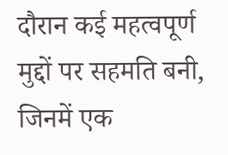दौरान कई महत्वपूर्ण मुद्दों पर सहमति बनी, जिनमें एक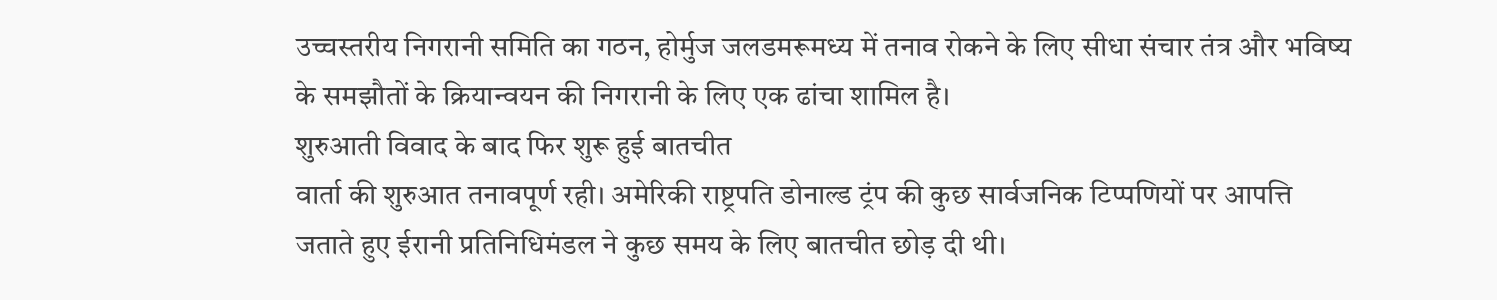उच्चस्तरीय निगरानी समिति का गठन, होर्मुज जलडमरूमध्य में तनाव रोकने के लिए सीधा संचार तंत्र और भविष्य के समझौतों के क्रियान्वयन की निगरानी के लिए एक ढांचा शामिल है।
शुरुआती विवाद के बाद फिर शुरू हुई बातचीत
वार्ता की शुरुआत तनावपूर्ण रही। अमेरिकी राष्ट्रपति डोनाल्ड ट्रंप की कुछ सार्वजनिक टिप्पणियों पर आपत्ति जताते हुए ईरानी प्रतिनिधिमंडल ने कुछ समय के लिए बातचीत छोड़ दी थी।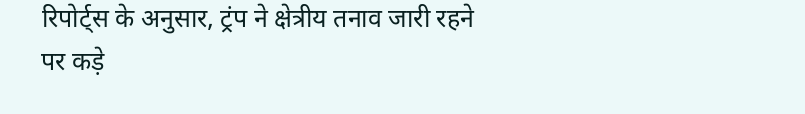रिपोर्ट्स के अनुसार, ट्रंप ने क्षेत्रीय तनाव जारी रहने पर कड़े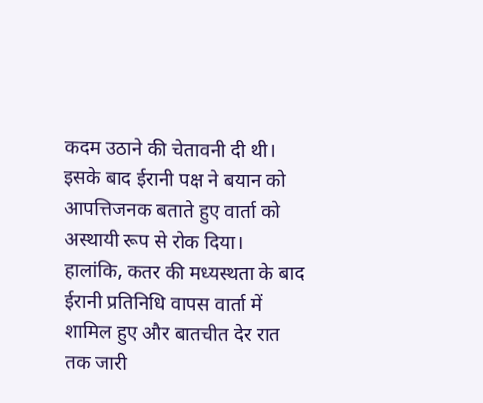कदम उठाने की चेतावनी दी थी। इसके बाद ईरानी पक्ष ने बयान को आपत्तिजनक बताते हुए वार्ता को अस्थायी रूप से रोक दिया।
हालांकि, कतर की मध्यस्थता के बाद ईरानी प्रतिनिधि वापस वार्ता में शामिल हुए और बातचीत देर रात तक जारी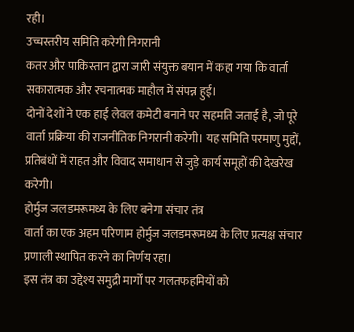रही।
उच्चस्तरीय समिति करेगी निगरानी
कतर और पाकिस्तान द्वारा जारी संयुक्त बयान में कहा गया कि वार्ता सकारात्मक और रचनात्मक माहौल में संपन्न हुई।
दोनों देशों ने एक हाई लेवल कमेटी बनाने पर सहमति जताई है, जो पूरे वार्ता प्रक्रिया की राजनीतिक निगरानी करेगी। यह समिति परमाणु मुद्दों, प्रतिबंधों में राहत और विवाद समाधान से जुड़े कार्य समूहों की देखरेख करेगी।
होर्मुज जलडमरूमध्य के लिए बनेगा संचार तंत्र
वार्ता का एक अहम परिणाम होर्मुज जलडमरूमध्य के लिए प्रत्यक्ष संचार प्रणाली स्थापित करने का निर्णय रहा।
इस तंत्र का उद्देश्य समुद्री मार्गों पर गलतफहमियों को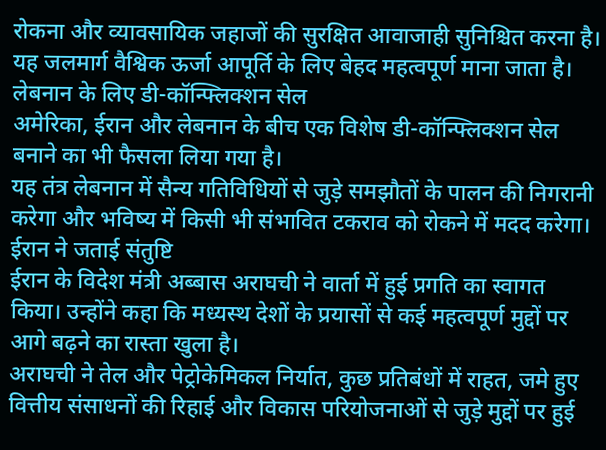रोकना और व्यावसायिक जहाजों की सुरक्षित आवाजाही सुनिश्चित करना है। यह जलमार्ग वैश्विक ऊर्जा आपूर्ति के लिए बेहद महत्वपूर्ण माना जाता है।
लेबनान के लिए डी-कॉन्फ्लिक्शन सेल
अमेरिका, ईरान और लेबनान के बीच एक विशेष डी-कॉन्फ्लिक्शन सेल बनाने का भी फैसला लिया गया है।
यह तंत्र लेबनान में सैन्य गतिविधियों से जुड़े समझौतों के पालन की निगरानी करेगा और भविष्य में किसी भी संभावित टकराव को रोकने में मदद करेगा।
ईरान ने जताई संतुष्टि
ईरान के विदेश मंत्री अब्बास अराघची ने वार्ता में हुई प्रगति का स्वागत किया। उन्होंने कहा कि मध्यस्थ देशों के प्रयासों से कई महत्वपूर्ण मुद्दों पर आगे बढ़ने का रास्ता खुला है।
अराघची ने तेल और पेट्रोकेमिकल निर्यात, कुछ प्रतिबंधों में राहत, जमे हुए वित्तीय संसाधनों की रिहाई और विकास परियोजनाओं से जुड़े मुद्दों पर हुई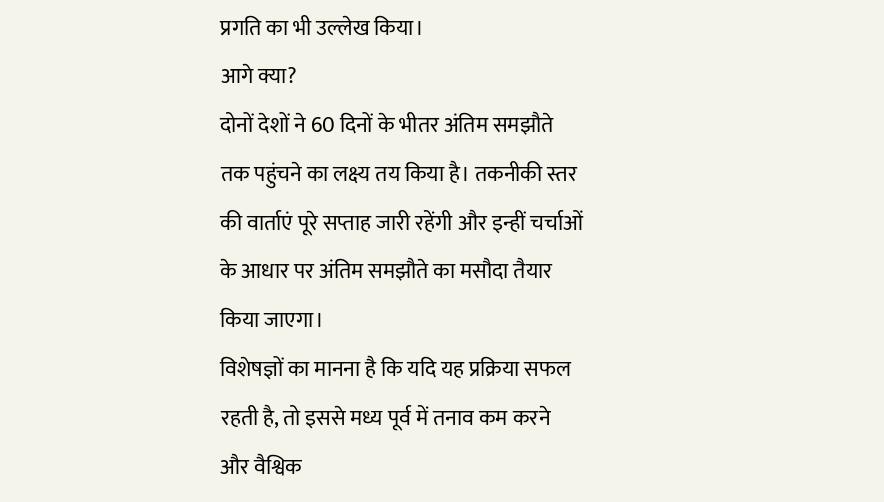प्रगति का भी उल्लेख किया।
आगे क्या?
दोनों देशों ने 60 दिनों के भीतर अंतिम समझौते तक पहुंचने का लक्ष्य तय किया है। तकनीकी स्तर की वार्ताएं पूरे सप्ताह जारी रहेंगी और इन्हीं चर्चाओं के आधार पर अंतिम समझौते का मसौदा तैयार किया जाएगा।
विशेषज्ञों का मानना है कि यदि यह प्रक्रिया सफल रहती है, तो इससे मध्य पूर्व में तनाव कम करने और वैश्विक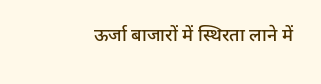ऊर्जा बाजारों में स्थिरता लाने में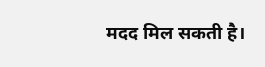मदद मिल सकती है।